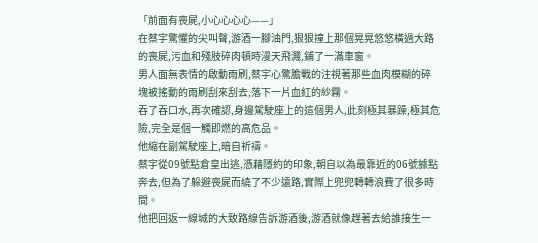「前面有喪屍,小心心心心——」
在蔡宇驚懼的尖叫聲,游酒一腳油門,狠狠撞上那個晃晃悠悠橫過大路的喪屍,污血和殘肢碎肉頓時漫天飛濺,鋪了一滿車窗。
男人面無表情的啟動雨刷,蔡宇心驚膽戰的注視著那些血肉模糊的碎塊被搖動的雨刷刮來刮去,落下一片血紅的紗霧。
吞了吞口水,再次確認,身邊駕駛座上的這個男人,此刻極其暴躁,極其危險,完全是個一觸即燃的高危品。
他縮在副駕駛座上,暗自祈禱。
蔡宇從09號點倉皇出逃,憑藉隱約的印象,朝自以為最靠近的06號據點奔去,但為了躲避喪屍而繞了不少遠路,實際上兜兜轉轉浪費了很多時間。
他把回返一線城的大致路線告訴游酒後,游酒就像趕著去給誰接生一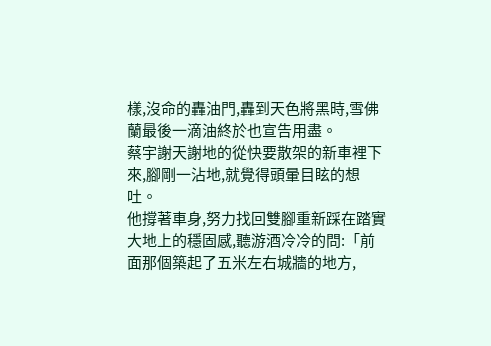樣,沒命的轟油門,轟到天色將黑時,雪佛蘭最後一滴油終於也宣告用盡。
蔡宇謝天謝地的從快要散架的新車裡下來,腳剛一沾地,就覺得頭暈目眩的想吐。
他撐著車身,努力找回雙腳重新踩在踏實大地上的穩固感,聽游酒冷冷的問:「前面那個築起了五米左右城牆的地方,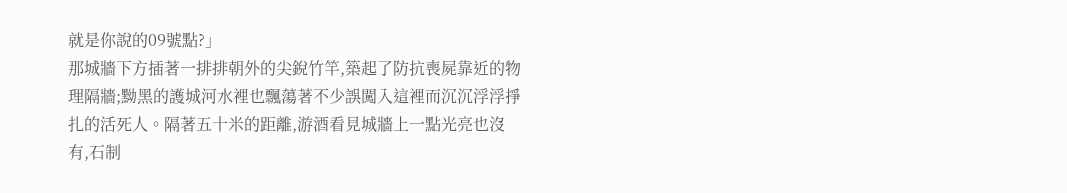就是你說的09號點?」
那城牆下方插著一排排朝外的尖銳竹竿,築起了防抗喪屍靠近的物理隔牆;黝黑的護城河水裡也飄蕩著不少誤闖入這裡而沉沉浮浮掙扎的活死人。隔著五十米的距離,游酒看見城牆上一點光亮也沒有,石制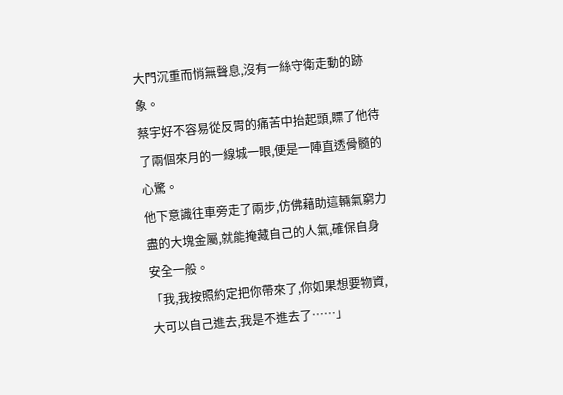大門沉重而悄無聲息,沒有一絲守衛走動的跡象。
蔡宇好不容易從反胃的痛苦中抬起頭,瞟了他待了兩個來月的一線城一眼,便是一陣直透骨髓的心驚。
他下意識往車旁走了兩步,仿佛藉助這輛氣窮力盡的大塊金屬,就能掩藏自己的人氣,確保自身安全一般。
「我,我按照約定把你帶來了,你如果想要物資,大可以自己進去,我是不進去了……」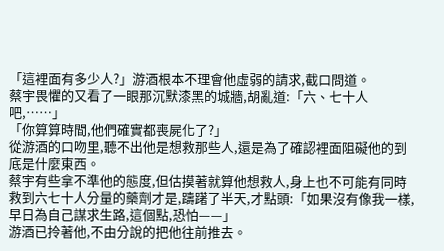「這裡面有多少人?」游酒根本不理會他虛弱的請求,截口問道。
蔡宇畏懼的又看了一眼那沉默漆黑的城牆,胡亂道:「六、七十人吧,……」
「你算算時間,他們確實都喪屍化了?」
從游酒的口吻里,聽不出他是想救那些人,還是為了確認裡面阻礙他的到底是什麼東西。
蔡宇有些拿不準他的態度,但估摸著就算他想救人,身上也不可能有同時救到六七十人分量的藥劑才是,躊躇了半天,才點頭:「如果沒有像我一樣,早日為自己謀求生路,這個點,恐怕——」
游酒已拎著他,不由分說的把他往前推去。